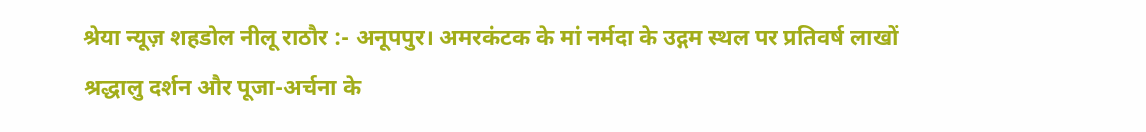श्रेया न्यूज़ शहडोल नीलू राठौर :- अनूपपुर। अमरकंटक के मां नर्मदा के उद्गम स्थल पर प्रतिवर्ष लाखों श्रद्धालु दर्शन और पूजा-अर्चना के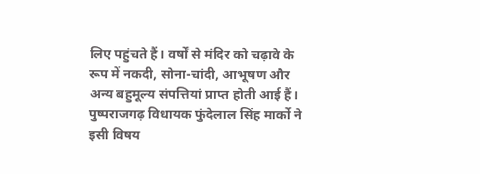लिए पहुंचते हैं। वर्षों से मंदिर को चढ़ावे के रूप में नकदी, सोना-चांदी, आभूषण और अन्य बहुमूल्य संपत्तियां प्राप्त होती आई हैं। पुष्पराजगढ़ विधायक फुंदेलाल सिंह मार्को ने इसी विषय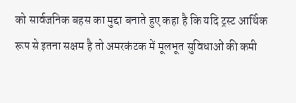को सार्वजनिक बहस का मुद्दा बनाते हुए कहा है कि यदि ट्रस्ट आर्थिक रूप से इतना सक्षम है तो अमरकंटक में मूलभूत सुविधाओं की कमी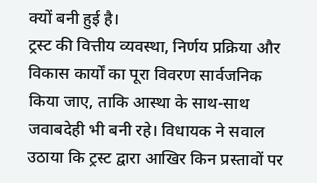क्यों बनी हुई है।
ट्रस्ट की वित्तीय व्यवस्था, निर्णय प्रक्रिया और विकास कार्यों का पूरा विवरण सार्वजनिक किया जाए, ताकि आस्था के साथ-साथ जवाबदेही भी बनी रहे। विधायक ने सवाल उठाया कि ट्रस्ट द्वारा आखिर किन प्रस्तावों पर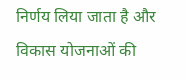निर्णय लिया जाता है और विकास योजनाओं की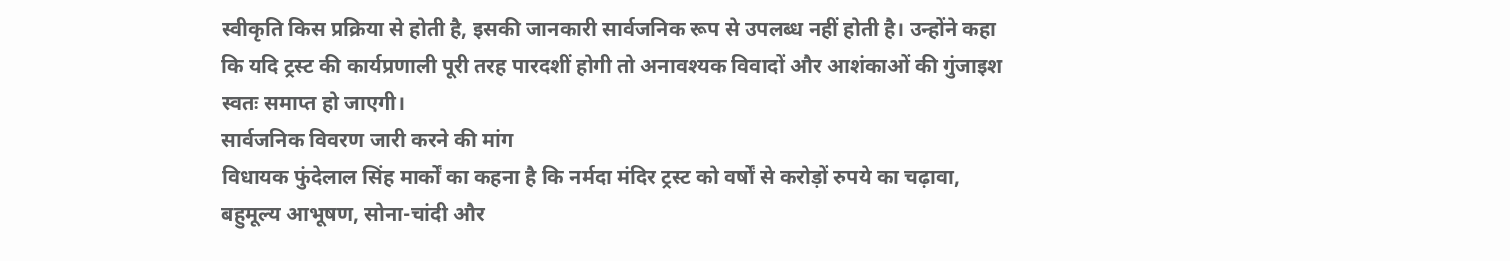स्वीकृति किस प्रक्रिया से होती है, इसकी जानकारी सार्वजनिक रूप से उपलब्ध नहीं होती है। उन्होंने कहा कि यदि ट्रस्ट की कार्यप्रणाली पूरी तरह पारदशीं होगी तो अनावश्यक विवादों और आशंकाओं की गुंजाइश स्वतः समाप्त हो जाएगी।
सार्वजनिक विवरण जारी करने की मांग
विधायक फुंदेलाल सिंह मार्कों का कहना है कि नर्मदा मंदिर ट्रस्ट को वर्षों से करोड़ों रुपये का चढ़ावा, बहुमूल्य आभूषण, सोना-चांदी और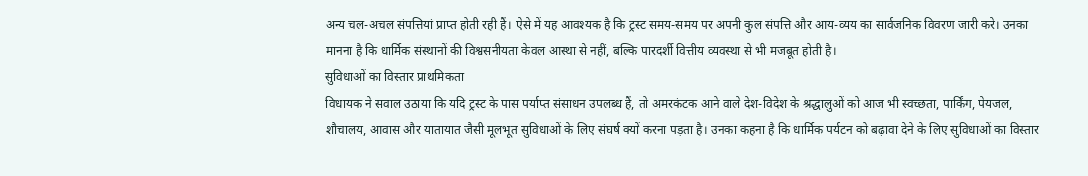अन्य चल-अचल संपत्तियां प्राप्त होती रही हैं। ऐसे में यह आवश्यक है कि ट्रस्ट समय-समय पर अपनी कुल संपत्ति और आय-व्यय का सार्वजनिक विवरण जारी करे। उनका मानना है कि धार्मिक संस्थानों की विश्वसनीयता केवल आस्था से नहीं, बल्कि पारदर्शी वित्तीय व्यवस्था से भी मजबूत होती है।
सुविधाओं का विस्तार प्राथमिकता
विधायक ने सवाल उठाया कि यदि ट्रस्ट के पास पर्याप्त संसाधन उपलब्ध हैं, तो अमरकंटक आने वाले देश-विदेश के श्रद्धालुओं को आज भी स्वच्छता, पार्किंग, पेयजल, शौचालय, आवास और यातायात जैसी मूलभूत सुविधाओं के लिए संघर्ष क्यों करना पड़ता है। उनका कहना है कि धार्मिक पर्यटन को बढ़ावा देने के लिए सुविधाओं का विस्तार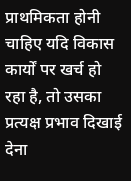प्राथमिकता होनी चाहिए यदि विकास कार्यों पर खर्च हो रहा है, तो उसका प्रत्यक्ष प्रभाव दिखाई देना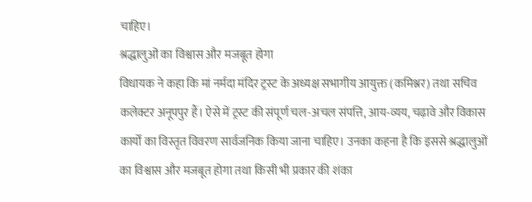चाहिए।
श्रद्धालुओं का विश्वास और मजबूत होगा
विधायक ने कहा कि मां नर्मदा मंदिर ट्रस्ट के अध्यक्ष सभागीय आयुक्त (कमिश्नर) तथा सचिव कलेक्टर अनूपपुर हैं। ऐसे में ट्रस्ट की संपूर्ण चल-अचल संपत्ति, आय-व्यय, चढ़ावे और विकास कार्यों का विस्तृत विवरण सार्वजनिक किया जाना चाहिए। उनका कहना है कि इससे श्रद्धालुओं का विश्वास और मजबूत होगा तथा किसी भी प्रकार की शंका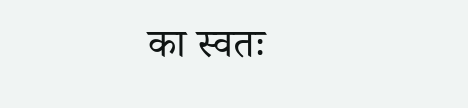का स्वतः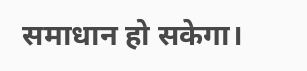समाधान हो सकेगा।